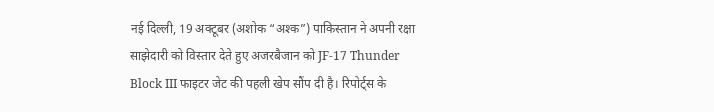नई दिल्ली, 19 अक्टूबर (अशोक “अश्क”) पाकिस्तान ने अपनी रक्षा साझेदारी को विस्तार देते हुए अजरबैजान को JF-17 Thunder Block III फाइटर जेट की पहली खेप सौंप दी है। रिपोर्ट्स के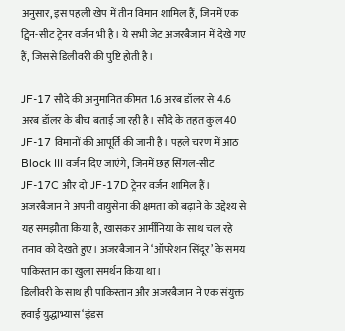अनुसार, इस पहली खेप में तीन विमान शामिल हैं, जिनमें एक ट्विन-सीट ट्रेनर वर्जन भी है। ये सभी जेट अजरबैजान में देखे गए हैं, जिससे डिलीवरी की पुष्टि होती है।

JF-17 सौदे की अनुमानित कीमत 1.6 अरब डॉलर से 4.6 अरब डॉलर के बीच बताई जा रही है। सौदे के तहत कुल 40 JF-17 विमानों की आपूर्ति की जानी है। पहले चरण में आठ Block III वर्जन दिए जाएंगे, जिनमें छह सिंगल-सीट JF-17C और दो JF-17D ट्रेनर वर्जन शामिल हैं।
अजरबैजान ने अपनी वायुसेना की क्षमता को बढ़ाने के उद्देश्य से यह समझौता किया है, खासकर आर्मीनिया के साथ चल रहे तनाव को देखते हुए। अजरबैजान ने ‘ऑपरेशन सिंदूर’ के समय पाकिस्तान का खुला समर्थन किया था।
डिलीवरी के साथ ही पाकिस्तान और अजरबैजान ने एक संयुक्त हवाई युद्धाभ्यास ‘इंडस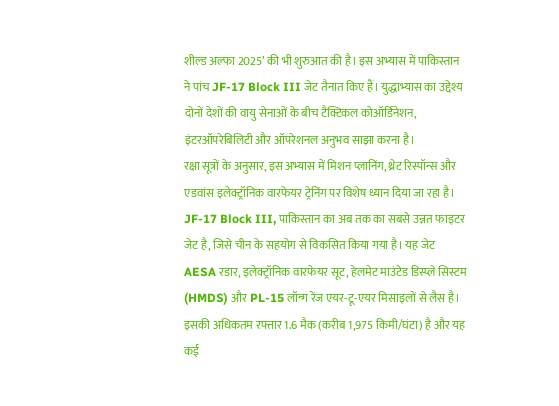शील्ड अल्फा 2025’ की भी शुरुआत की है। इस अभ्यास में पाकिस्तान ने पांच JF-17 Block III जेट तैनात किए हैं। युद्धाभ्यास का उद्देश्य दोनों देशों की वायु सेनाओं के बीच टैक्टिकल कोऑर्डिनेशन, इंटरऑपरेबिलिटी और ऑपरेशनल अनुभव साझा करना है।
रक्षा सूत्रों के अनुसार, इस अभ्यास में मिशन प्लानिंग, थ्रेट रिस्पॉन्स और एडवांस इलेक्ट्रॉनिक वारफेयर ट्रेनिंग पर विशेष ध्यान दिया जा रहा है।
JF-17 Block III, पाकिस्तान का अब तक का सबसे उन्नत फाइटर जेट है, जिसे चीन के सहयोग से विकसित किया गया है। यह जेट AESA रडार, इलेक्ट्रॉनिक वारफेयर सूट, हेलमेट माउंटेड डिस्प्ले सिस्टम (HMDS) और PL-15 लॉन्ग रेंज एयर-टू-एयर मिसाइलों से लैस है। इसकी अधिकतम रफ्तार 1.6 मैक (करीब 1,975 किमी/घंटा) है और यह कई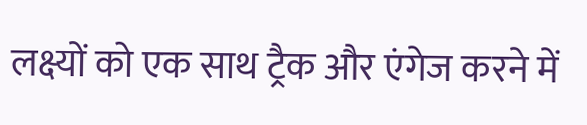लक्ष्यों को एक साथ ट्रैक और एंगेज करने में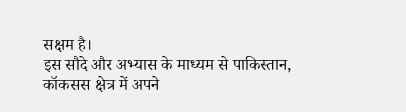सक्षम है।
इस सौदे और अभ्यास के माध्यम से पाकिस्तान, कॉकसस क्षेत्र में अपने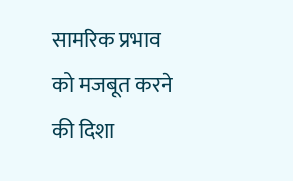सामरिक प्रभाव को मजबूत करने की दिशा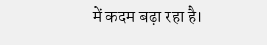में कदम बढ़ा रहा है।